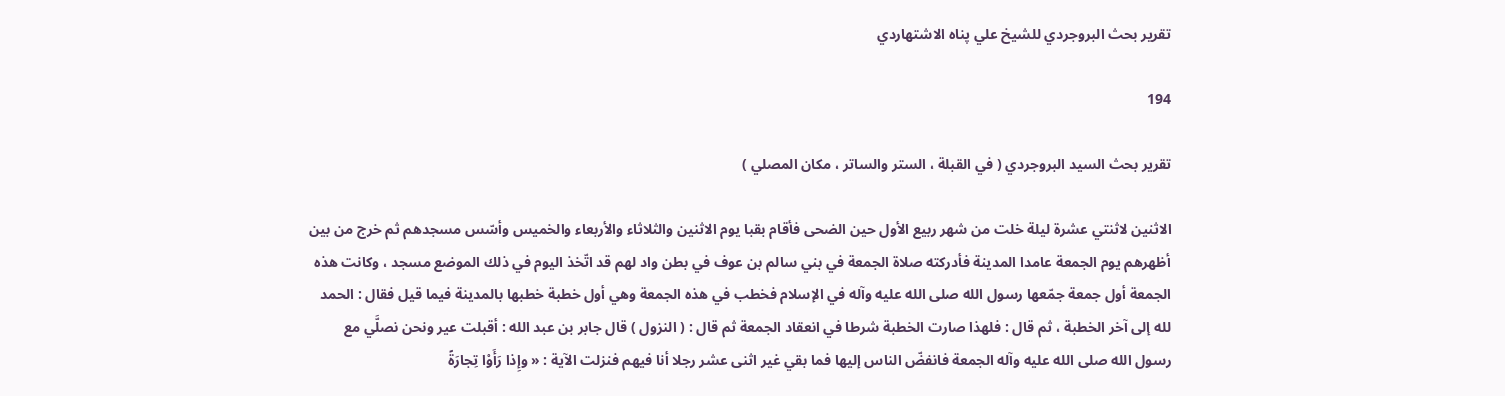تقرير بحث البروجردي للشيخ علي پناه الاشتهاردي

194

تقرير بحث السيد البروجردي ( في القبلة ، الستر والساتر ، مكان المصلي )

الاثنين لاثنتي عشرة ليلة خلت من شهر ربيع الأول حين الضحى فأقام بقبا يوم الاثنين والثلاثاء والأربعاء والخميس وأسّس مسجدهم ثم خرج من بين أظهرهم يوم الجمعة عامدا المدينة فأدركته صلاة الجمعة في بني سالم بن عوف في بطن واد لهم قد اتّخذ اليوم في ذلك الموضع مسجد ، وكانت هذه الجمعة أول جمعة جمّعها رسول الله صلى الله عليه وآله في الإسلام فخطب في هذه الجمعة وهي أول خطبة خطبها بالمدينة فيما قيل فقال : الحمد لله إلى آخر الخطبة ، ثم قال : فلهذا صارت الخطبة شرطا في انعقاد الجمعة ثم قال : ( النزول ) قال جابر بن عبد الله : أقبلت عير ونحن نصلَّي مع رسول الله صلى الله عليه وآله الجمعة فانفضّ الناس إليها فما بقي غير اثنى عشر رجلا أنا فيهم فنزلت الآية : « وإِذا رَأَوْا تِجارَةً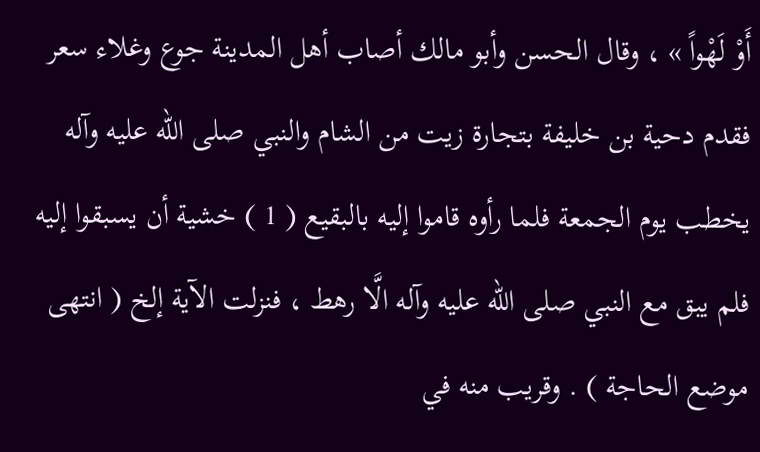أَوْ لَهْواً » ، وقال الحسن وأبو مالك أصاب أهل المدينة جوع وغلاء سعر فقدم دحية بن خليفة بتجارة زيت من الشام والنبي صلى الله عليه وآله يخطب يوم الجمعة فلما رأوه قاموا إليه بالبقيع ( 1 ) خشية أن يسبقوا إليه فلم يبق مع النبي صلى الله عليه وآله الَّا رهط ، فنزلت الآية إلخ ( انتهى موضع الحاجة ) . وقريب منه في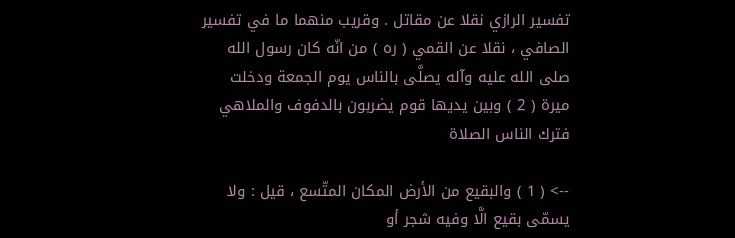تفسير الرازي نقلا عن مقاتل . وقريب منهما ما في تفسير الصافي ، نقلا عن القمي ( ره ) من انّه كان رسول الله صلى الله عليه وآله يصلَّى بالناس يوم الجمعة ودخلت ميرة ( 2 ) وبين يديها قوم يضربون بالدفوف والملاهي فترك الناس الصلاة

--> ( 1 ) والبقيع من الأرض المكان المتّسع ، قيل : ولا يسمّى بقيع الَّا وفيه شجر أو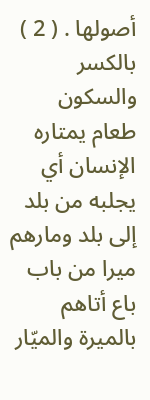أصولها . ( 2 ) بالكسر والسكون طعام يمتاره الإنسان أي يجلبه من بلد إلى بلد ومارهم ميرا من باب باع أتاهم بالميرة والميّار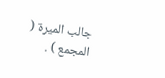جالب الميرة ( المجمع ) .